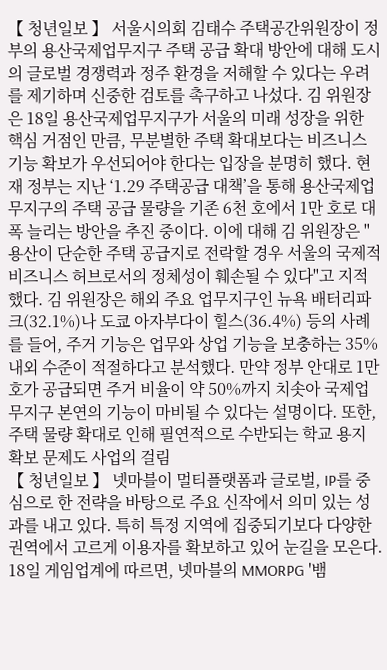【 청년일보 】 서울시의회 김태수 주택공간위원장이 정부의 용산국제업무지구 주택 공급 확대 방안에 대해 도시의 글로벌 경쟁력과 정주 환경을 저해할 수 있다는 우려를 제기하며 신중한 검토를 촉구하고 나섰다. 김 위원장은 18일 용산국제업무지구가 서울의 미래 성장을 위한 핵심 거점인 만큼, 무분별한 주택 확대보다는 비즈니스 기능 확보가 우선되어야 한다는 입장을 분명히 했다. 현재 정부는 지난 ‘1.29 주택공급 대책’을 통해 용산국제업무지구의 주택 공급 물량을 기존 6천 호에서 1만 호로 대폭 늘리는 방안을 추진 중이다. 이에 대해 김 위원장은 "용산이 단순한 주택 공급지로 전락할 경우 서울의 국제적 비즈니스 허브로서의 정체성이 훼손될 수 있다"고 지적했다. 김 위원장은 해외 주요 업무지구인 뉴욕 배터리파크(32.1%)나 도쿄 아자부다이 힐스(36.4%) 등의 사례를 들어, 주거 기능은 업무와 상업 기능을 보충하는 35% 내외 수준이 적절하다고 분석했다. 만약 정부 안대로 1만 호가 공급되면 주거 비율이 약 50%까지 치솟아 국제업무지구 본연의 기능이 마비될 수 있다는 설명이다. 또한, 주택 물량 확대로 인해 필연적으로 수반되는 학교 용지 확보 문제도 사업의 걸림
【 청년일보 】 넷마블이 멀티플랫폼과 글로벌, IP를 중심으로 한 전략을 바탕으로 주요 신작에서 의미 있는 성과를 내고 있다. 특히 특정 지역에 집중되기보다 다양한 권역에서 고르게 이용자를 확보하고 있어 눈길을 모은다. 18일 게임업계에 따르면, 넷마블의 MMORPG '뱀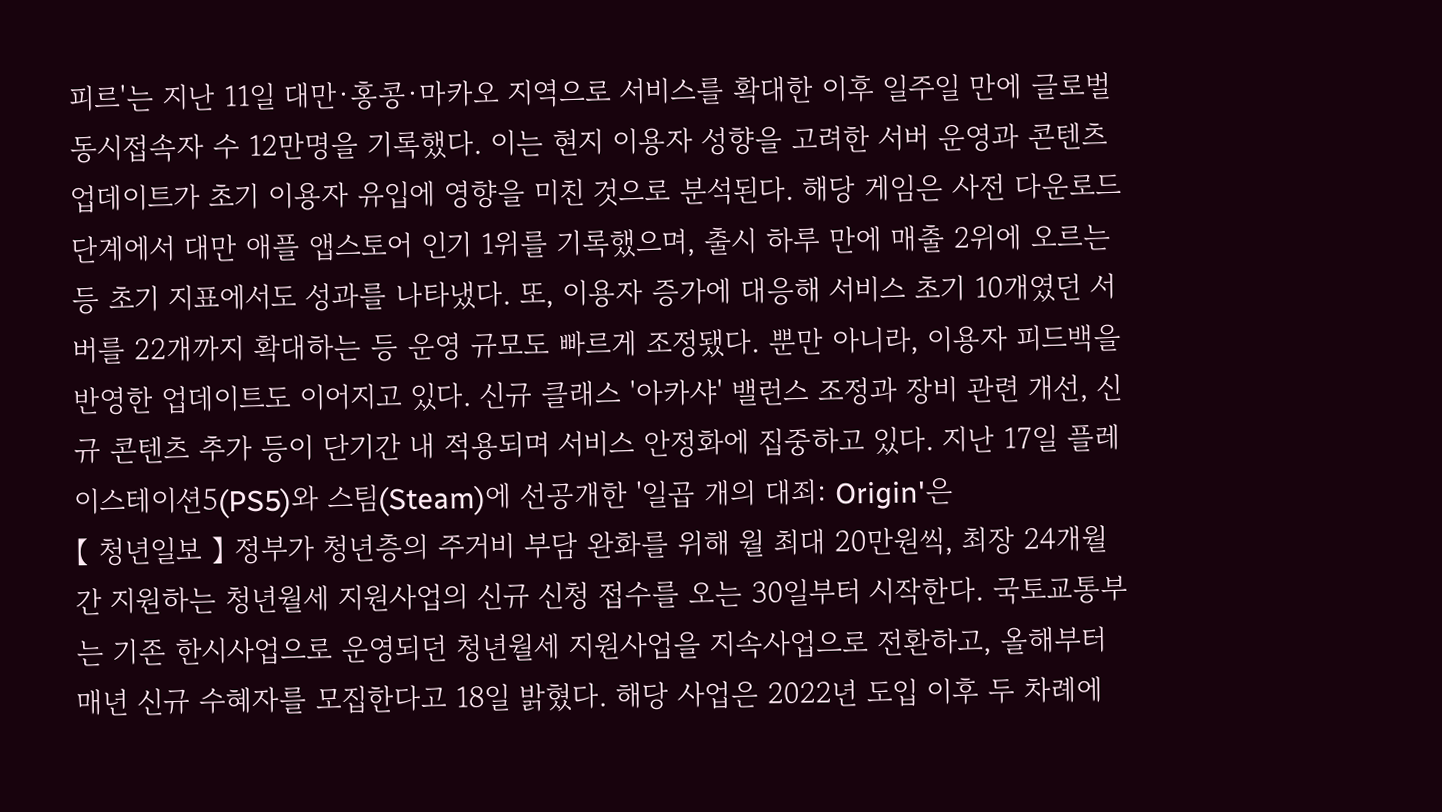피르'는 지난 11일 대만·홍콩·마카오 지역으로 서비스를 확대한 이후 일주일 만에 글로벌 동시접속자 수 12만명을 기록했다. 이는 현지 이용자 성향을 고려한 서버 운영과 콘텐츠 업데이트가 초기 이용자 유입에 영향을 미친 것으로 분석된다. 해당 게임은 사전 다운로드 단계에서 대만 애플 앱스토어 인기 1위를 기록했으며, 출시 하루 만에 매출 2위에 오르는 등 초기 지표에서도 성과를 나타냈다. 또, 이용자 증가에 대응해 서비스 초기 10개였던 서버를 22개까지 확대하는 등 운영 규모도 빠르게 조정됐다. 뿐만 아니라, 이용자 피드백을 반영한 업데이트도 이어지고 있다. 신규 클래스 '아카샤' 밸런스 조정과 장비 관련 개선, 신규 콘텐츠 추가 등이 단기간 내 적용되며 서비스 안정화에 집중하고 있다. 지난 17일 플레이스테이션5(PS5)와 스팀(Steam)에 선공개한 '일곱 개의 대죄: Origin'은
【 청년일보 】 정부가 청년층의 주거비 부담 완화를 위해 월 최대 20만원씩, 최장 24개월간 지원하는 청년월세 지원사업의 신규 신청 접수를 오는 30일부터 시작한다. 국토교통부는 기존 한시사업으로 운영되던 청년월세 지원사업을 지속사업으로 전환하고, 올해부터 매년 신규 수혜자를 모집한다고 18일 밝혔다. 해당 사업은 2022년 도입 이후 두 차례에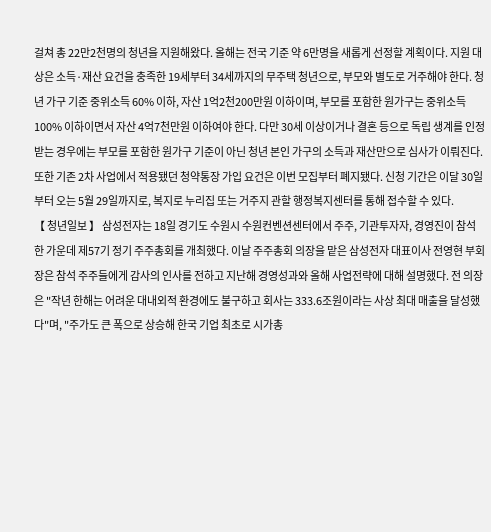걸쳐 총 22만2천명의 청년을 지원해왔다. 올해는 전국 기준 약 6만명을 새롭게 선정할 계획이다. 지원 대상은 소득·재산 요건을 충족한 19세부터 34세까지의 무주택 청년으로, 부모와 별도로 거주해야 한다. 청년 가구 기준 중위소득 60% 이하, 자산 1억2천200만원 이하이며, 부모를 포함한 원가구는 중위소득 100% 이하이면서 자산 4억7천만원 이하여야 한다. 다만 30세 이상이거나 결혼 등으로 독립 생계를 인정받는 경우에는 부모를 포함한 원가구 기준이 아닌 청년 본인 가구의 소득과 재산만으로 심사가 이뤄진다. 또한 기존 2차 사업에서 적용됐던 청약통장 가입 요건은 이번 모집부터 폐지됐다. 신청 기간은 이달 30일부터 오는 5월 29일까지로, 복지로 누리집 또는 거주지 관할 행정복지센터를 통해 접수할 수 있다.
【 청년일보 】 삼성전자는 18일 경기도 수원시 수원컨벤션센터에서 주주, 기관투자자, 경영진이 참석한 가운데 제57기 정기 주주총회를 개최했다. 이날 주주총회 의장을 맡은 삼성전자 대표이사 전영현 부회장은 참석 주주들에게 감사의 인사를 전하고 지난해 경영성과와 올해 사업전략에 대해 설명했다. 전 의장은 "작년 한해는 어려운 대내외적 환경에도 불구하고 회사는 333.6조원이라는 사상 최대 매출을 달성했다"며, "주가도 큰 폭으로 상승해 한국 기업 최초로 시가총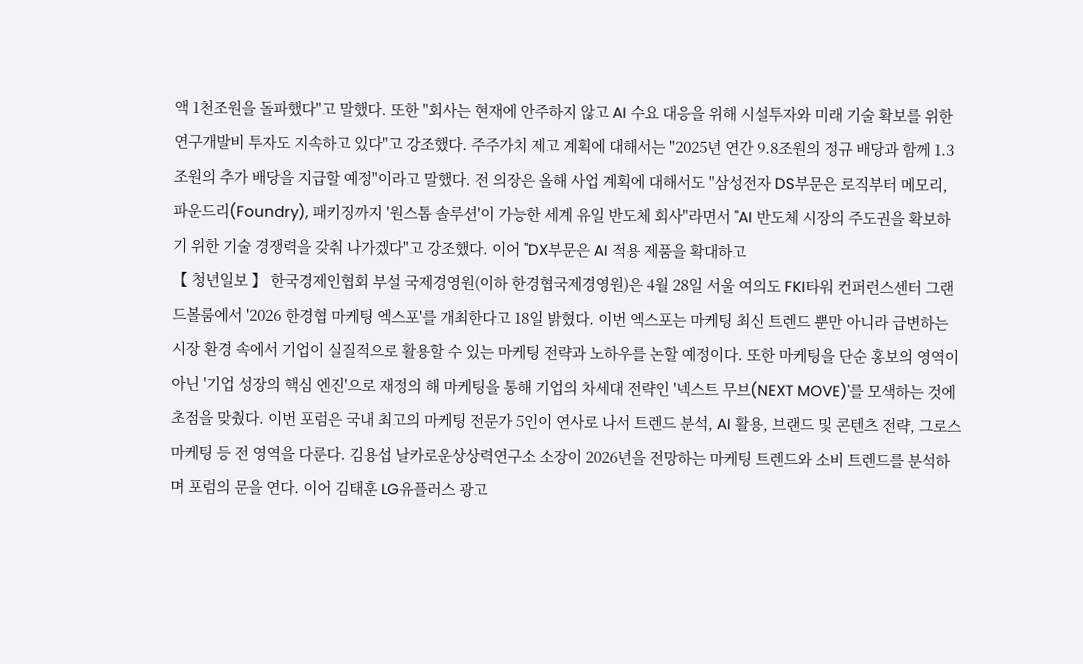액 1천조원을 돌파했다"고 말했다. 또한 "회사는 현재에 안주하지 않고 AI 수요 대응을 위해 시설투자와 미래 기술 확보를 위한 연구개발비 투자도 지속하고 있다"고 강조했다. 주주가치 제고 계획에 대해서는 "2025년 연간 9.8조원의 정규 배당과 함께 1.3조원의 추가 배당을 지급할 예정"이라고 말했다. 전 의장은 올해 사업 계획에 대해서도 "삼성전자 DS부문은 로직부터 메모리, 파운드리(Foundry), 패키징까지 '원스톱 솔루션'이 가능한 세계 유일 반도체 회사"라면서 "AI 반도체 시장의 주도권을 확보하기 위한 기술 경쟁력을 갖춰 나가겠다"고 강조했다. 이어 "DX부문은 AI 적용 제품을 확대하고
【 청년일보 】 한국경제인협회 부설 국제경영원(이하 한경협국제경영원)은 4월 28일 서울 여의도 FKI타워 컨퍼런스센터 그랜드볼룸에서 '2026 한경협 마케팅 엑스포'를 개최한다고 18일 밝혔다. 이번 엑스포는 마케팅 최신 트렌드 뿐만 아니라 급변하는 시장 환경 속에서 기업이 실질적으로 활용할 수 있는 마케팅 전략과 노하우를 논할 예정이다. 또한 마케팅을 단순 홍보의 영역이 아닌 '기업 성장의 핵심 엔진'으로 재정의 해 마케팅을 통해 기업의 차세대 전략인 '넥스트 무브(NEXT MOVE)'를 모색하는 것에 초점을 맞췄다. 이번 포럼은 국내 최고의 마케팅 전문가 5인이 연사로 나서 트렌드 분석, AI 활용, 브랜드 및 콘텐츠 전략, 그로스 마케팅 등 전 영역을 다룬다. 김용섭 날카로운상상력연구소 소장이 2026년을 전망하는 마케팅 트렌드와 소비 트렌드를 분석하며 포럼의 문을 연다. 이어 김태훈 LG유플러스 광고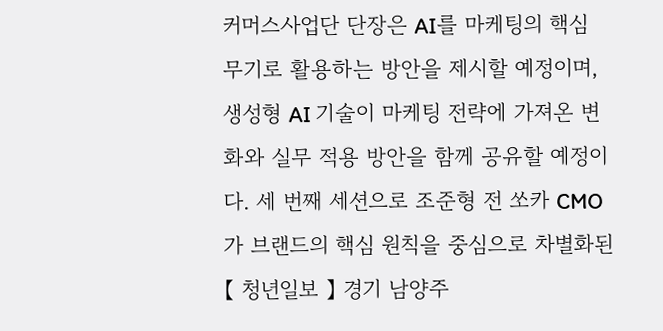커머스사업단 단장은 AI를 마케팅의 핵심 무기로 활용하는 방안을 제시할 예정이며, 생성형 AI 기술이 마케팅 전략에 가져온 변화와 실무 적용 방안을 함께 공유할 예정이다. 세 번째 세션으로 조준형 전 쏘카 CMO가 브랜드의 핵심 원칙을 중심으로 차별화된
【 청년일보 】 경기 남양주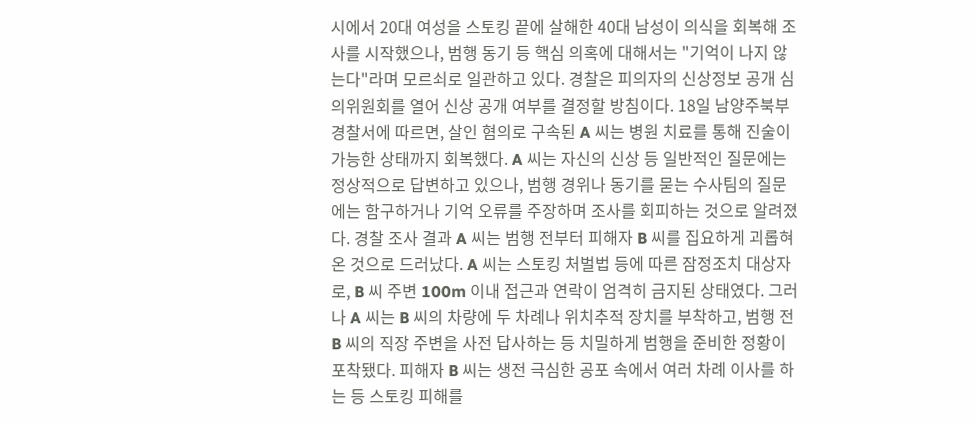시에서 20대 여성을 스토킹 끝에 살해한 40대 남성이 의식을 회복해 조사를 시작했으나, 범행 동기 등 핵심 의혹에 대해서는 "기억이 나지 않는다"라며 모르쇠로 일관하고 있다. 경찰은 피의자의 신상정보 공개 심의위원회를 열어 신상 공개 여부를 결정할 방침이다. 18일 남양주북부경찰서에 따르면, 살인 혐의로 구속된 A 씨는 병원 치료를 통해 진술이 가능한 상태까지 회복했다. A 씨는 자신의 신상 등 일반적인 질문에는 정상적으로 답변하고 있으나, 범행 경위나 동기를 묻는 수사팀의 질문에는 함구하거나 기억 오류를 주장하며 조사를 회피하는 것으로 알려졌다. 경찰 조사 결과 A 씨는 범행 전부터 피해자 B 씨를 집요하게 괴롭혀온 것으로 드러났다. A 씨는 스토킹 처벌법 등에 따른 잠정조치 대상자로, B 씨 주변 100m 이내 접근과 연락이 엄격히 금지된 상태였다. 그러나 A 씨는 B 씨의 차량에 두 차례나 위치추적 장치를 부착하고, 범행 전 B 씨의 직장 주변을 사전 답사하는 등 치밀하게 범행을 준비한 정황이 포착됐다. 피해자 B 씨는 생전 극심한 공포 속에서 여러 차례 이사를 하는 등 스토킹 피해를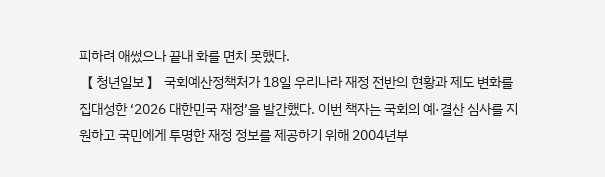피하려 애썼으나 끝내 화를 면치 못했다.
【 청년일보 】 국회예산정책처가 18일 우리나라 재정 전반의 현황과 제도 변화를 집대성한 ‘2026 대한민국 재정’을 발간했다. 이번 책자는 국회의 예·결산 심사를 지원하고 국민에게 투명한 재정 정보를 제공하기 위해 2004년부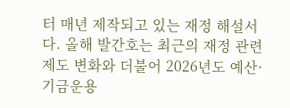터 매년 제작되고 있는 재정 해설서다. 올해 발간호는 최근의 재정 관련 제도 변화와 더불어 2026년도 예산·기금운용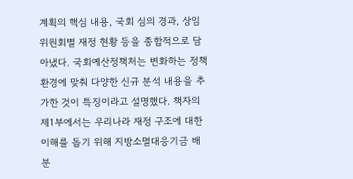계획의 핵심 내용, 국회 심의 경과, 상임위원회별 재정 현황 등을 종합적으로 담아냈다. 국회예산정책처는 변화하는 정책 환경에 맞춰 다양한 신규 분석 내용을 추가한 것이 특징이라고 설명했다. 책자의 제1부에서는 우리나라 재정 구조에 대한 이해를 돕기 위해 지방소멸대응기금 배분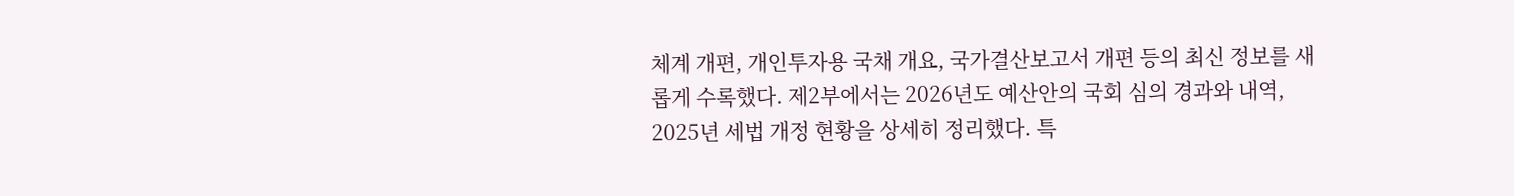체계 개편, 개인투자용 국채 개요, 국가결산보고서 개편 등의 최신 정보를 새롭게 수록했다. 제2부에서는 2026년도 예산안의 국회 심의 경과와 내역, 2025년 세법 개정 현황을 상세히 정리했다. 특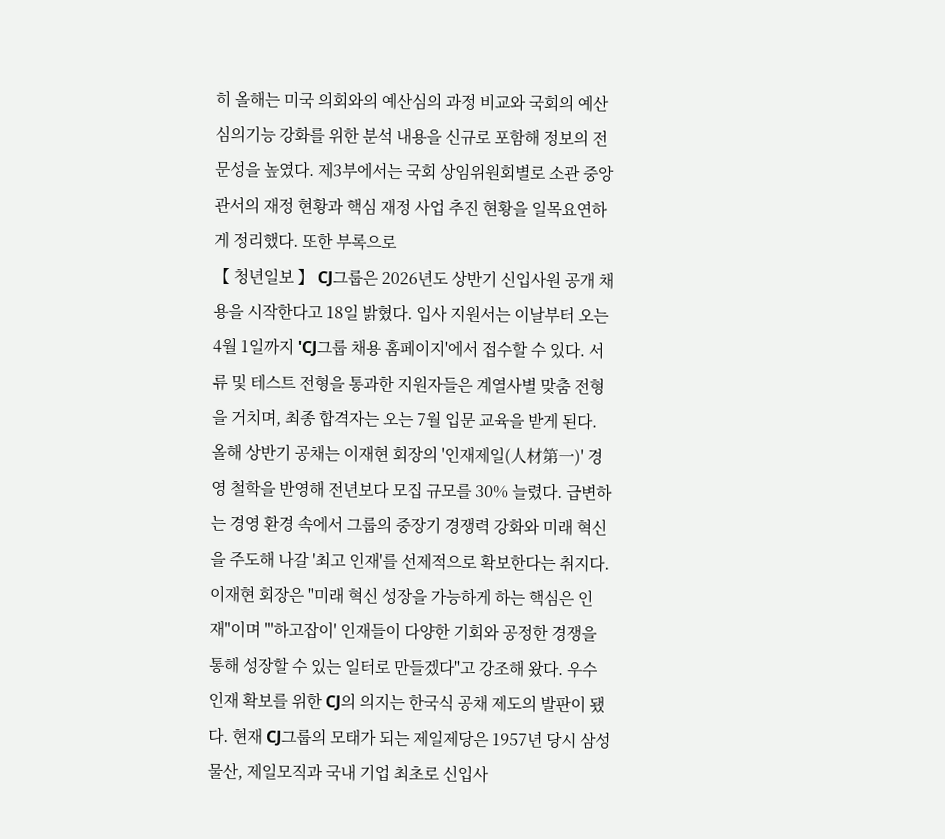히 올해는 미국 의회와의 예산심의 과정 비교와 국회의 예산 심의기능 강화를 위한 분석 내용을 신규로 포함해 정보의 전문성을 높였다. 제3부에서는 국회 상임위원회별로 소관 중앙관서의 재정 현황과 핵심 재정 사업 추진 현황을 일목요연하게 정리했다. 또한 부록으로
【 청년일보 】 CJ그룹은 2026년도 상반기 신입사원 공개 채용을 시작한다고 18일 밝혔다. 입사 지원서는 이날부터 오는 4월 1일까지 'CJ그룹 채용 홈페이지'에서 접수할 수 있다. 서류 및 테스트 전형을 통과한 지원자들은 계열사별 맞춤 전형을 거치며, 최종 합격자는 오는 7월 입문 교육을 받게 된다. 올해 상반기 공채는 이재현 회장의 '인재제일(人材第一)' 경영 철학을 반영해 전년보다 모집 규모를 30% 늘렸다. 급변하는 경영 환경 속에서 그룹의 중장기 경쟁력 강화와 미래 혁신을 주도해 나갈 '최고 인재'를 선제적으로 확보한다는 취지다. 이재현 회장은 "미래 혁신 성장을 가능하게 하는 핵심은 인재"이며 "'하고잡이' 인재들이 다양한 기회와 공정한 경쟁을 통해 성장할 수 있는 일터로 만들겠다"고 강조해 왔다. 우수 인재 확보를 위한 CJ의 의지는 한국식 공채 제도의 발판이 됐다. 현재 CJ그룹의 모태가 되는 제일제당은 1957년 당시 삼성물산, 제일모직과 국내 기업 최초로 신입사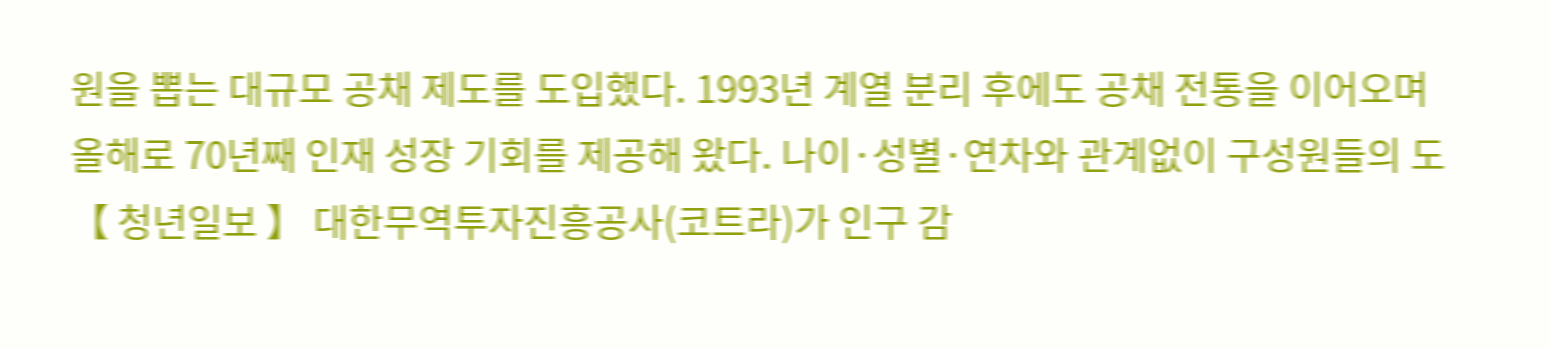원을 뽑는 대규모 공채 제도를 도입했다. 1993년 계열 분리 후에도 공채 전통을 이어오며 올해로 70년째 인재 성장 기회를 제공해 왔다. 나이·성별·연차와 관계없이 구성원들의 도
【 청년일보 】 대한무역투자진흥공사(코트라)가 인구 감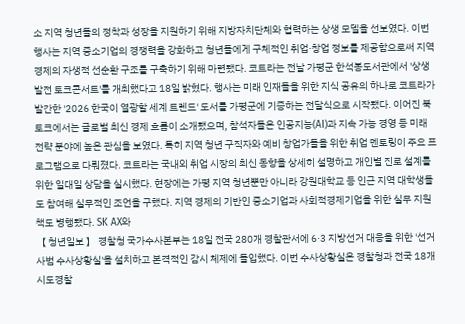소 지역 청년들의 정착과 성장을 지원하기 위해 지방자치단체와 협력하는 상생 모델을 선보였다. 이번 행사는 지역 중소기업의 경쟁력을 강화하고 청년들에게 구체적인 취업·창업 정보를 제공함으로써 지역 경제의 자생적 선순환 구조를 구축하기 위해 마련됐다. 코트라는 전날 가평군 한석봉도서관에서 '상생발전 토크콘서트'를 개최했다고 18일 밝혔다. 행사는 미래 인재들을 위한 지식 공유의 하나로 코트라가 발간한 '2026 한국이 열광할 세계 트렌드' 도서를 가평군에 기증하는 전달식으로 시작됐다. 이어진 북토크에서는 글로벌 최신 경제 흐름이 소개됐으며, 참석자들은 인공지능(AI)과 지속 가능 경영 등 미래 전략 분야에 높은 관심을 보였다. 특히 지역 청년 구직자와 예비 창업가들을 위한 취업 멘토링이 주요 프로그램으로 다뤄졌다. 코트라는 국내외 취업 시장의 최신 동향을 상세히 설명하고 개인별 진로 설계를 위한 일대일 상담을 실시했다. 현장에는 가평 지역 청년뿐만 아니라 강원대학교 등 인근 지역 대학생들도 참여해 실무적인 조언을 구했다. 지역 경제의 기반인 중소기업과 사회적경제기업을 위한 실무 지원책도 병행됐다. SK AX와
【 청년일보 】 경찰청 국가수사본부는 18일 전국 280개 경찰관서에 6·3 지방선거 대응을 위한 '선거사범 수사상황실'을 설치하고 본격적인 감시 체제에 돌입했다. 이번 수사상황실은 경찰청과 전국 18개 시도경찰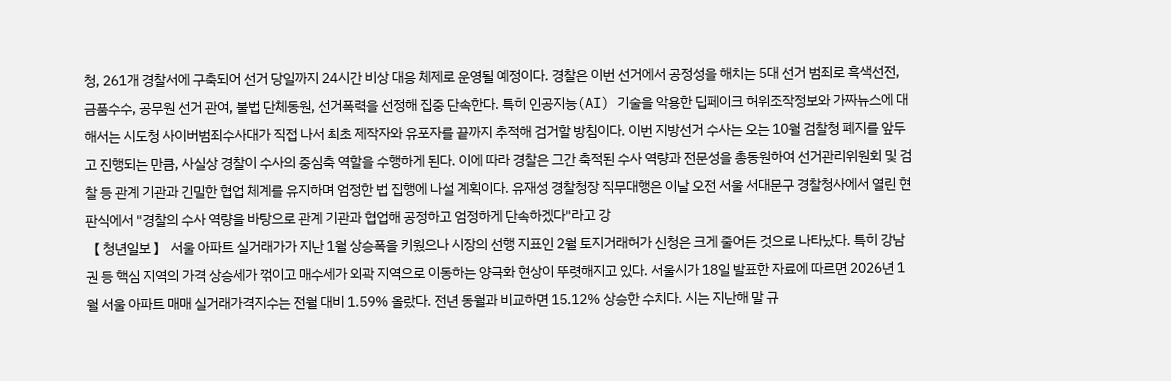청, 261개 경찰서에 구축되어 선거 당일까지 24시간 비상 대응 체제로 운영될 예정이다. 경찰은 이번 선거에서 공정성을 해치는 5대 선거 범죄로 흑색선전, 금품수수, 공무원 선거 관여, 불법 단체동원, 선거폭력을 선정해 집중 단속한다. 특히 인공지능(AI) 기술을 악용한 딥페이크 허위조작정보와 가짜뉴스에 대해서는 시도청 사이버범죄수사대가 직접 나서 최초 제작자와 유포자를 끝까지 추적해 검거할 방침이다. 이번 지방선거 수사는 오는 10월 검찰청 폐지를 앞두고 진행되는 만큼, 사실상 경찰이 수사의 중심축 역할을 수행하게 된다. 이에 따라 경찰은 그간 축적된 수사 역량과 전문성을 총동원하여 선거관리위원회 및 검찰 등 관계 기관과 긴밀한 협업 체계를 유지하며 엄정한 법 집행에 나설 계획이다. 유재성 경찰청장 직무대행은 이날 오전 서울 서대문구 경찰청사에서 열린 현판식에서 "경찰의 수사 역량을 바탕으로 관계 기관과 협업해 공정하고 엄정하게 단속하겠다"라고 강
【 청년일보 】 서울 아파트 실거래가가 지난 1월 상승폭을 키웠으나 시장의 선행 지표인 2월 토지거래허가 신청은 크게 줄어든 것으로 나타났다. 특히 강남권 등 핵심 지역의 가격 상승세가 꺾이고 매수세가 외곽 지역으로 이동하는 양극화 현상이 뚜렷해지고 있다. 서울시가 18일 발표한 자료에 따르면 2026년 1월 서울 아파트 매매 실거래가격지수는 전월 대비 1.59% 올랐다. 전년 동월과 비교하면 15.12% 상승한 수치다. 시는 지난해 말 규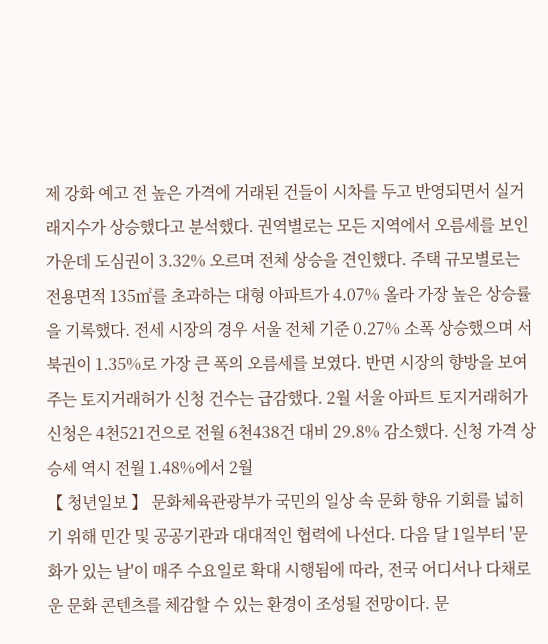제 강화 예고 전 높은 가격에 거래된 건들이 시차를 두고 반영되면서 실거래지수가 상승했다고 분석했다. 권역별로는 모든 지역에서 오름세를 보인 가운데 도심권이 3.32% 오르며 전체 상승을 견인했다. 주택 규모별로는 전용면적 135㎡를 초과하는 대형 아파트가 4.07% 올라 가장 높은 상승률을 기록했다. 전세 시장의 경우 서울 전체 기준 0.27% 소폭 상승했으며 서북권이 1.35%로 가장 큰 폭의 오름세를 보였다. 반면 시장의 향방을 보여주는 토지거래허가 신청 건수는 급감했다. 2월 서울 아파트 토지거래허가 신청은 4천521건으로 전월 6천438건 대비 29.8% 감소했다. 신청 가격 상승세 역시 전월 1.48%에서 2월
【 청년일보 】 문화체육관광부가 국민의 일상 속 문화 향유 기회를 넓히기 위해 민간 및 공공기관과 대대적인 협력에 나선다. 다음 달 1일부터 '문화가 있는 날'이 매주 수요일로 확대 시행됨에 따라, 전국 어디서나 다채로운 문화 콘텐츠를 체감할 수 있는 환경이 조성될 전망이다. 문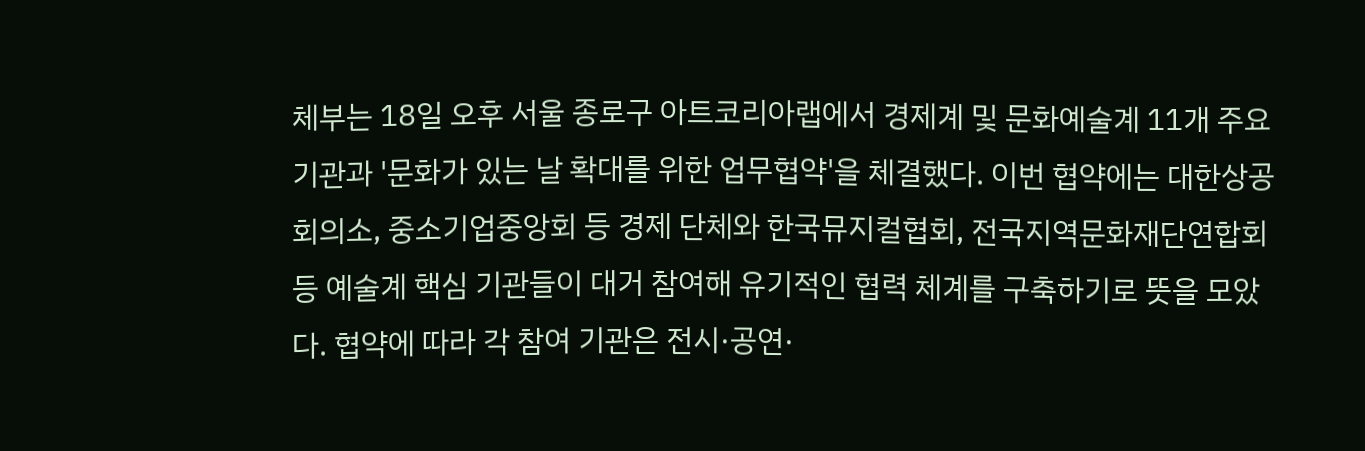체부는 18일 오후 서울 종로구 아트코리아랩에서 경제계 및 문화예술계 11개 주요 기관과 '문화가 있는 날 확대를 위한 업무협약'을 체결했다. 이번 협약에는 대한상공회의소, 중소기업중앙회 등 경제 단체와 한국뮤지컬협회, 전국지역문화재단연합회 등 예술계 핵심 기관들이 대거 참여해 유기적인 협력 체계를 구축하기로 뜻을 모았다. 협약에 따라 각 참여 기관은 전시·공연·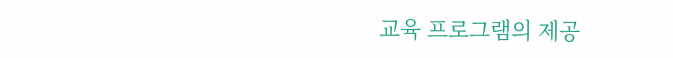교육 프로그램의 제공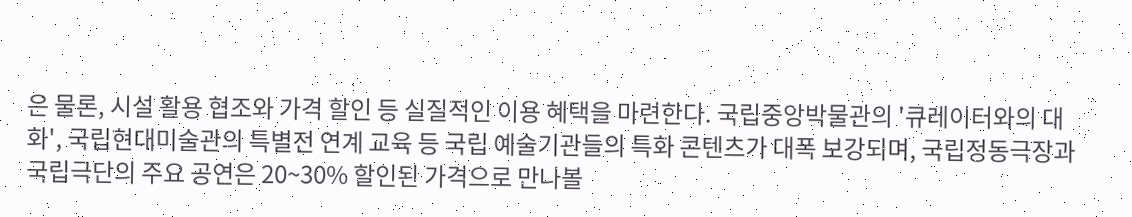은 물론, 시설 활용 협조와 가격 할인 등 실질적인 이용 혜택을 마련한다. 국립중앙박물관의 '큐레이터와의 대화', 국립현대미술관의 특별전 연계 교육 등 국립 예술기관들의 특화 콘텐츠가 대폭 보강되며, 국립정동극장과 국립극단의 주요 공연은 20~30% 할인된 가격으로 만나볼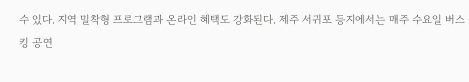수 있다. 지역 밀착형 프로그램과 온라인 혜택도 강화된다. 제주 서귀포 등지에서는 매주 수요일 버스킹 공연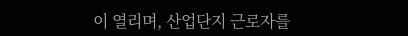이 열리며, 산업단지 근로자를